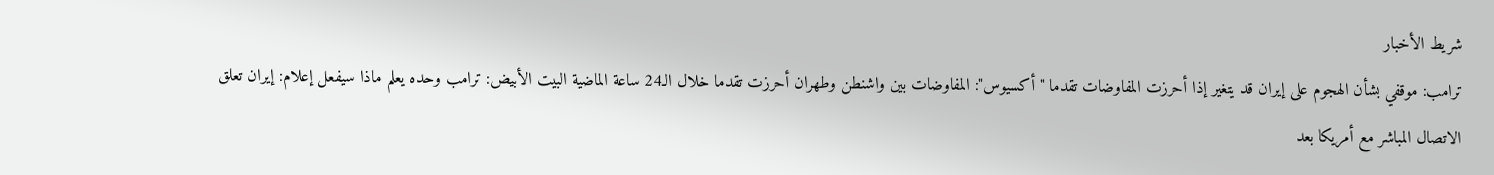شريط الأخبار
ترامب: موقفي بشأن الهجوم على إيران قد يتغير إذا أحرزت المفاوضات تقدما "أكسيوس": المفاوضات بين واشنطن وطهران أحرزت تقدما خلال الـ24 ساعة الماضية البيت الأبيض: ترامب وحده يعلم ماذا سيفعل إعلام: إيران تعلق الاتصال المباشر مع أمريكا بعد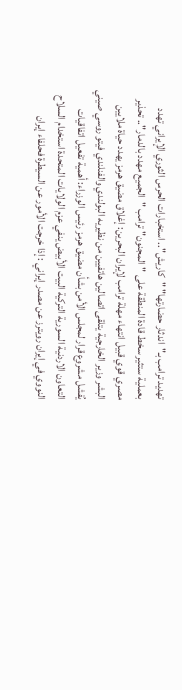تهديد ترامب بـ"اندثار حضارتها" "كاريش".. استخبارات الحرس الثوري الإيراني تهدد بعملية ستثير سخط قادة المنطقة على "المجنون" ترامب "الجميع مهدد بالدمار".. تحذير مصري قوي قبيل انتهاء مهلة ترامب لإيران البحرين: إغلاق مضيق هرمز يهدد حياة ملايين البشر وزير الخارجية يتلقى اتصالين هاتفيين من نظيريه البولندي والفنلندي فيتو روسي صيني يُفشل مشروع قرار لمجلس الأمن بشأن مضيق هرمز رئيس الوزراء: أهمية تفعيل اتفاقيات التعاون الاردنية السورية التركية البيت الأبيض ينفي عزم الولايات المتحدة استخدام السلاح النووي في إيران رويترز عن مصدر إيراني : إذا خرجت الأمور عن السيطرة فحلفاء إيران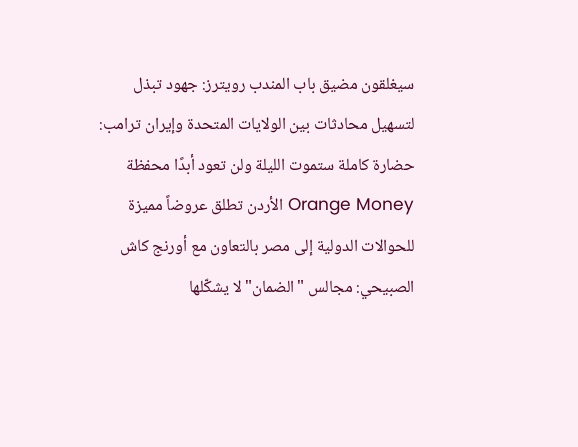سيغلقون مضيق باب المندب رويترز: جهود تبذل لتسهيل محادثات بين الولايات المتحدة وإيران ترامب: حضارة كاملة ستموت الليلة ولن تعود أبدًا محفظة Orange Money الأردن تطلق عروضاً مميزة للحوالات الدولية إلى مصر بالتعاون مع أورنج كاش الصبيحي: مجالس "الضمان" لا يشكّلها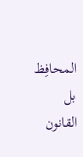المحافِظ بل القانون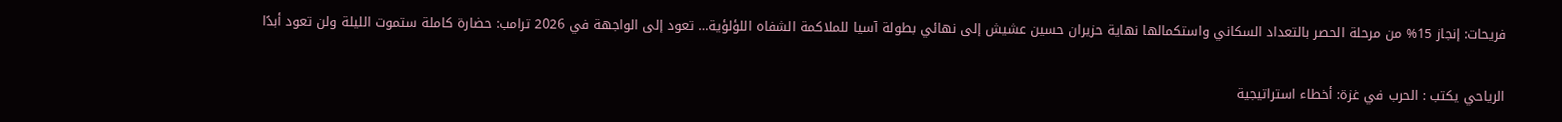فريحات: إنجاز 15% من مرحلة الحصر بالتعداد السكاني واستكمالها نهاية حزيران حسين عشيش إلى نهائي بطولة آسيا للملاكمة الشفاه اللؤلؤية… تعود إلى الواجهة في 2026 ترامب: حضارة كاملة ستموت الليلة ولن تعود أبدًا

الرياحي يكتب : الحرب في غزة: أخطاء استراتيجية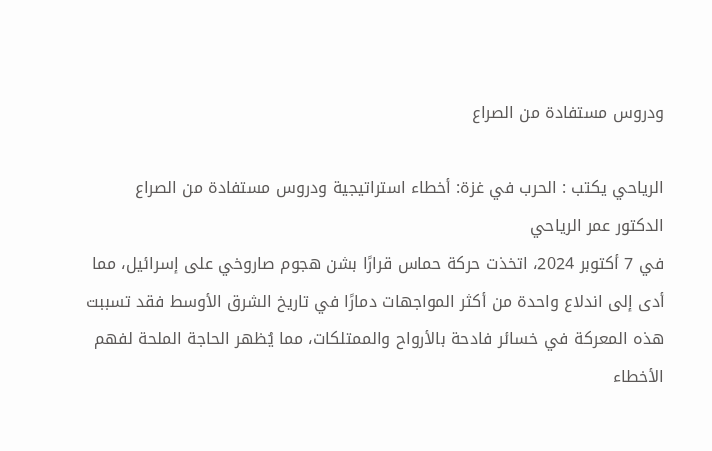ودروس مستفادة من الصراع

الرياحي يكتب : الحرب في غزة: أخطاء استراتيجية ودروس مستفادة من الصراع
الدكتور عمر الرياحي
في 7 أكتوبر 2024، اتخذت حركة حماس قرارًا بشن هجوم صاروخي على إسرائيل، مما أدى إلى اندلاع واحدة من أكثر المواجهات دمارًا في تاريخ الشرق الأوسط فقد تسببت هذه المعركة في خسائر فادحة بالأرواح والممتلكات، مما يُظهر الحاجة الملحة لفهم الأخطاء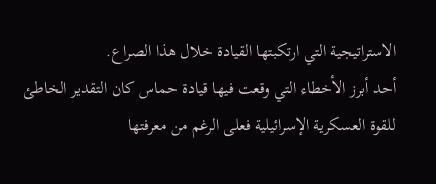الاستراتيجية التي ارتكبتها القيادة خلال هذا الصراع.
أحد أبرز الأخطاء التي وقعت فيها قيادة حماس كان التقدير الخاطئ للقوة العسكرية الإسرائيلية فعلى الرغم من معرفتها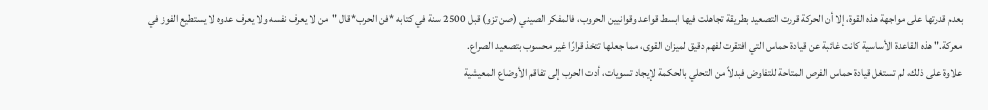بعدم قدرتها على مواجهة هذه القوة، إلا أن الحركة قررت التصعيد بطريقة تجاهلت فيها ابسط قواعد وقوانيين الحروب، فالمفكر الصيني (صن تزو) قبل 2500 سنة في كتابه *فن الحرب*قال "من لا يعرف نفسه ولا يعرف عدوه لا يستطيع الفوز في معركة." هذه القاعدة الأساسية كانت غائبة عن قيادة حماس التي افتقرت لفهم دقيق لميزان القوى، مما جعلها تتخذ قرارًا غير محسوب بتصعيد الصراع.
علاوة على ذلك، لم تستغل قيادة حماس الفرص المتاحة للتفاوض فبدلاً من التحلي بالحكمة لإيجاد تسويات، أدت الحرب إلى تفاقم الأوضاع المعيشية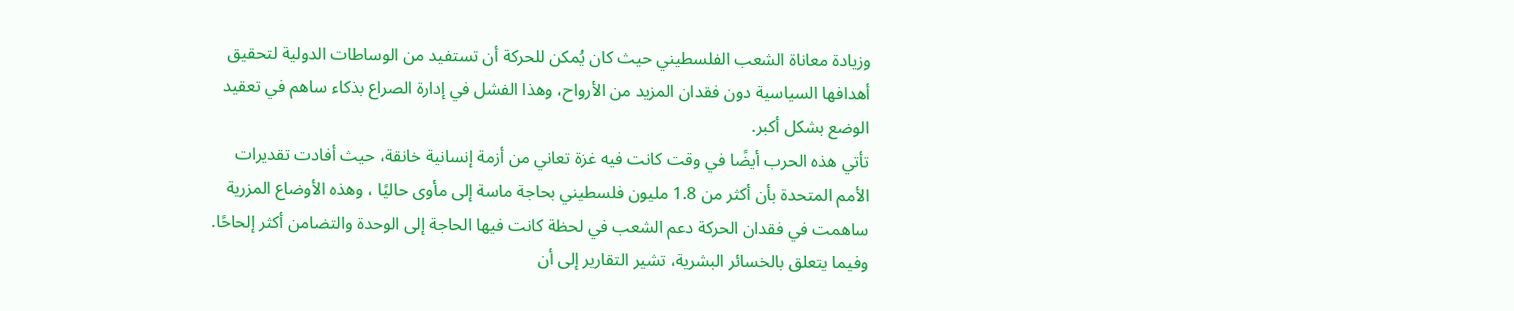وزيادة معاناة الشعب الفلسطيني حيث كان يُمكن للحركة أن تستفيد من الوساطات الدولية لتحقيق أهدافها السياسية دون فقدان المزيد من الأرواح، وهذا الفشل في إدارة الصراع بذكاء ساهم في تعقيد الوضع بشكل أكبر.
تأتي هذه الحرب أيضًا في وقت كانت فيه غزة تعاني من أزمة إنسانية خانقة، حيث أفادت تقديرات الأمم المتحدة بأن أكثر من 1.8 مليون فلسطيني بحاجة ماسة إلى مأوى حاليًا ، وهذه الأوضاع المزرية ساهمت في فقدان الحركة دعم الشعب في لحظة كانت فيها الحاجة إلى الوحدة والتضامن أكثر إلحاحًا.
وفيما يتعلق بالخسائر البشرية، تشير التقارير إلى أن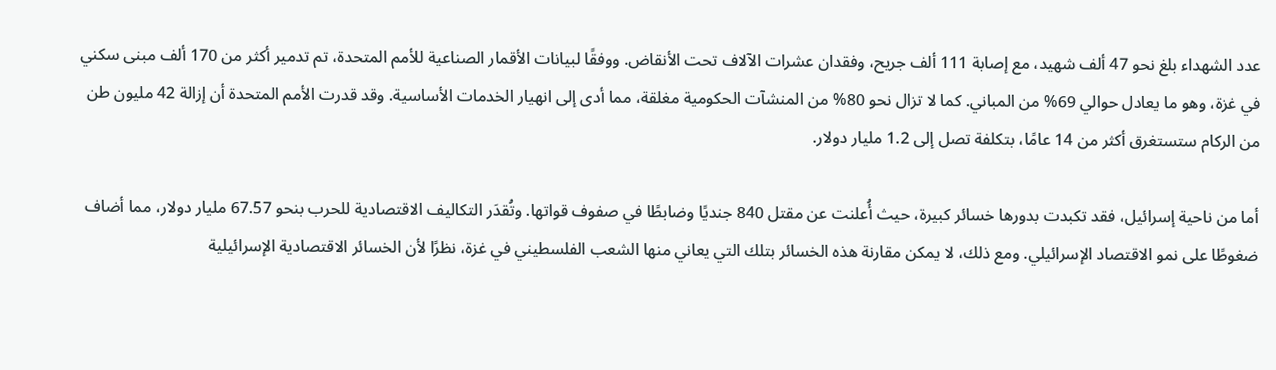عدد الشهداء بلغ نحو 47 ألف شهيد، مع إصابة 111 ألف جريح، وفقدان عشرات الآلاف تحت الأنقاض. ووفقًا لبيانات الأقمار الصناعية للأمم المتحدة، تم تدمير أكثر من 170 ألف مبنى سكني في غزة، وهو ما يعادل حوالي 69% من المباني. كما لا تزال نحو 80% من المنشآت الحكومية مغلقة، مما أدى إلى انهيار الخدمات الأساسية. وقد قدرت الأمم المتحدة أن إزالة 42 مليون طن من الركام ستستغرق أكثر من 14 عامًا، بتكلفة تصل إلى 1.2 مليار دولار.

أما من ناحية إسرائيل، فقد تكبدت بدورها خسائر كبيرة، حيث أُعلنت عن مقتل 840 جنديًا وضابطًا في صفوف قواتها. وتُقدَر التكاليف الاقتصادية للحرب بنحو 67.57 مليار دولار، مما أضاف ضغوطًا على نمو الاقتصاد الإسرائيلي. ومع ذلك، لا يمكن مقارنة هذه الخسائر بتلك التي يعاني منها الشعب الفلسطيني في غزة، نظرًا لأن الخسائر الاقتصادية الإسرائيلية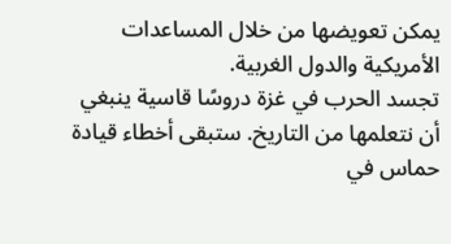يمكن تعويضها من خلال المساعدات الأمريكية والدول الغربية.
تجسد الحرب في غزة دروسًا قاسية ينبغي أن نتعلمها من التاريخ. ستبقى أخطاء قيادة حماس في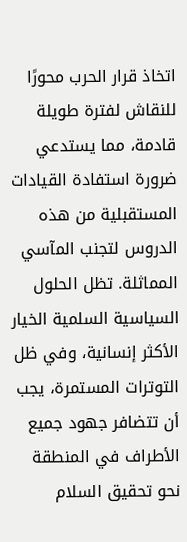اتخاذ قرار الحرب محورًا للنقاش لفترة طويلة قادمة، مما يستدعي ضرورة استفادة القيادات المستقبلية من هذه الدروس لتجنب المآسي المماثلة. تظل الحلول السياسية السلمية الخيار الأكثر إنسانية، وفي ظل التوترات المستمرة، يجب أن تتضافر جهود جميع الأطراف في المنطقة نحو تحقيق السلام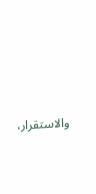والاستقرار،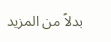بدلاً من المزيد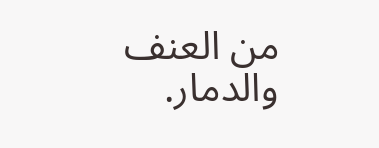من العنف والدمار.